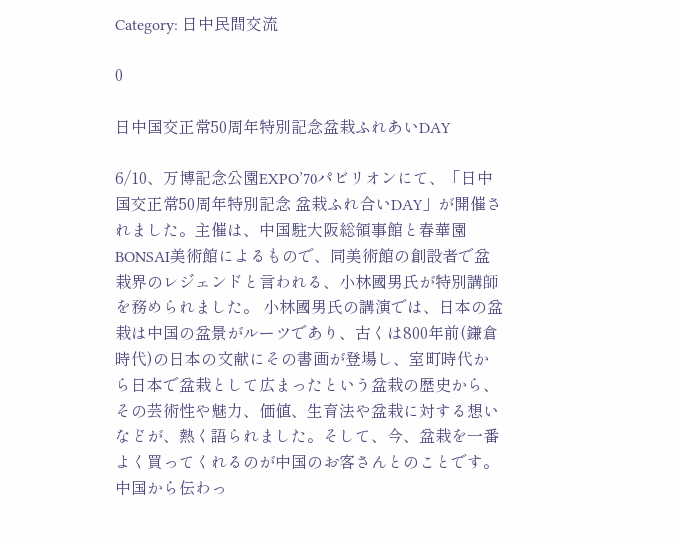Category: 日中民間交流

0

日中国交正常50周年特別記念盆栽ふれあいDAY

6/10、万博記念公園EXPO’70パビリオンにて、「日中国交正常50周年特別記念 盆栽ふれ合いDAY」が開催されました。主催は、中国駐大阪総領事館と春華園BONSAI美術館によるもので、同美術館の創設者で盆栽界のレジェンドと言われる、小林國男氏が特別講師を務められました。 小林國男氏の講演では、日本の盆栽は中国の盆景がルーツであり、古くは800年前(鎌倉時代)の日本の文献にその書画が登場し、室町時代から日本で盆栽として広まったという盆栽の歴史から、その芸術性や魅力、価値、生育法や盆栽に対する想いなどが、熱く語られました。そして、今、盆栽を一番よく買ってくれるのが中国のお客さんとのことです。中国から伝わっ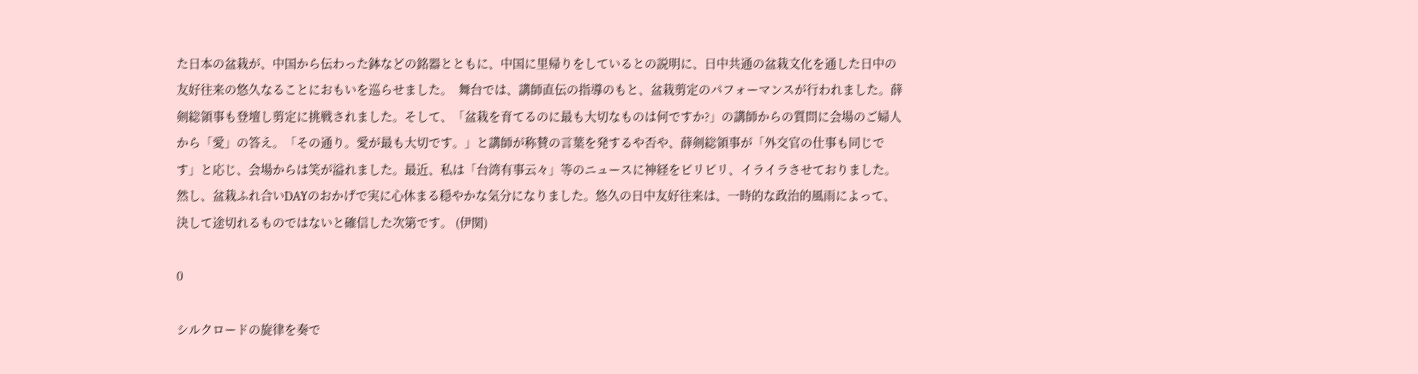た日本の盆栽が、中国から伝わった鉢などの銘器とともに、中国に里帰りをしているとの説明に、日中共通の盆栽文化を通した日中の友好往来の悠久なることにおもいを巡らせました。  舞台では、講師直伝の指導のもと、盆栽剪定のパフォーマンスが行われました。薛剣総領事も登壇し剪定に挑戦されました。そして、「盆栽を育てるのに最も大切なものは何ですか?」の講師からの質問に会場のご婦人から「愛」の答え。「その通り。愛が最も大切です。」と講師が称賛の言葉を発するや否や、薛剣総領事が「外交官の仕事も同じです」と応じ、会場からは笑が溢れました。最近、私は「台湾有事云々」等のニュースに神経をピリピリ、イライラさせておりました。然し、盆栽ふれ合いDAYのおかげで実に心休まる穏やかな気分になりました。悠久の日中友好往来は、一時的な政治的風雨によって、決して途切れるものではないと確信した次第です。 (伊関)

0

シルクロードの旋律を奏で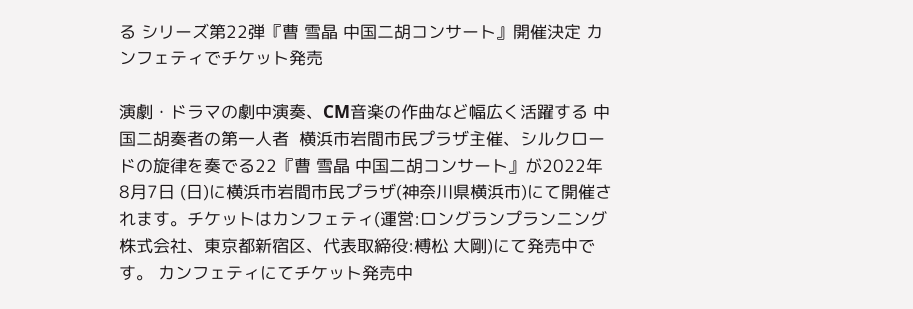る シリーズ第22弾『曹 雪晶 中国二胡コンサート』開催決定 カンフェティでチケット発売

演劇・ドラマの劇中演奏、CM音楽の作曲など幅広く活躍する 中国二胡奏者の第一人者  横浜市岩間市民プラザ主催、シルクロードの旋律を奏でる22『曹 雪晶 中国二胡コンサート』が2022年8月7日 (日)に横浜市岩間市民プラザ(神奈川県横浜市)にて開催されます。チケットはカンフェティ(運営:ロングランプランニング株式会社、東京都新宿区、代表取締役:榑松 大剛)にて発売中です。 カンフェティにてチケット発売中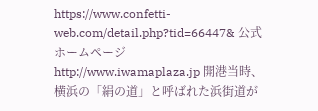https://www.confetti-web.com/detail.php?tid=66447& 公式ホームページhttp://www.iwamaplaza.jp 開港当時、横浜の「絹の道」と呼ばれた浜街道が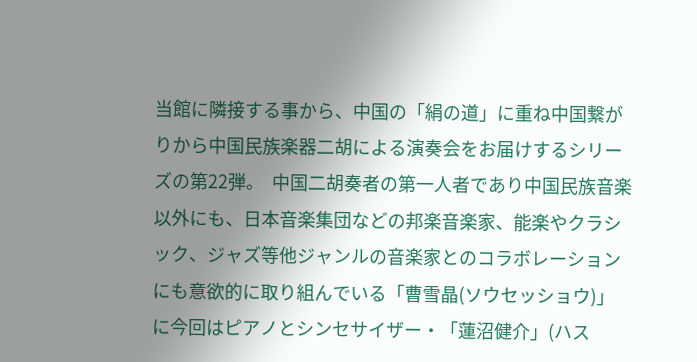当館に隣接する事から、中国の「絹の道」に重ね中国繋がりから中国民族楽器二胡による演奏会をお届けするシリーズの第22弾。  中国二胡奏者の第一人者であり中国民族音楽以外にも、日本音楽集団などの邦楽音楽家、能楽やクラシック、ジャズ等他ジャンルの音楽家とのコラボレーションにも意欲的に取り組んでいる「曹雪晶(ソウセッショウ)」に今回はピアノとシンセサイザー・「蓮沼健介」(ハス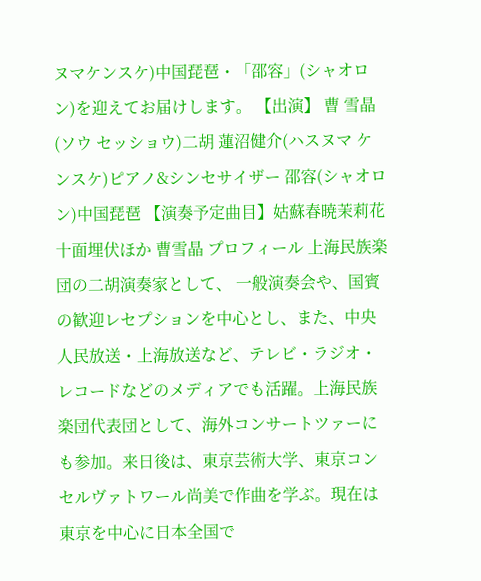ヌマケンスケ)中国琵琶・「邵容」(シャオロン)を迎えてお届けします。 【出演】 曹 雪晶(ソウ セッショウ)二胡 蓮沼健介(ハスヌマ ケンスケ)ピアノ&シンセサイザー 邵容(シャオロン)中国琵琶 【演奏予定曲目】姑蘇春暁茉莉花十面埋伏ほか 曹雪晶 プロフィール 上海民族楽団の二胡演奏家として、 一般演奏会や、国賓の歓迎レセプションを中心とし、また、中央人民放送・上海放送など、テレビ・ラジオ・レコードなどのメディアでも活躍。上海民族楽団代表団として、海外コンサートツァーにも参加。来日後は、東京芸術大学、東京コンセルヴァトワール尚美で作曲を学ぶ。現在は東京を中心に日本全国で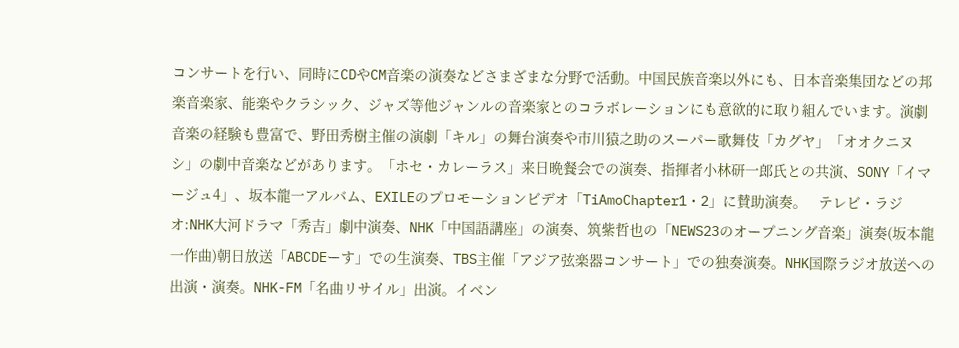コンサートを行い、同時にCDやCM音楽の演奏などさまざまな分野で活動。中国民族音楽以外にも、日本音楽集団などの邦楽音楽家、能楽やクラシック、ジャズ等他ジャンルの音楽家とのコラボレーションにも意欲的に取り組んでいます。演劇音楽の経験も豊富で、野田秀樹主催の演劇「キル」の舞台演奏や市川猿之助のスーパー歌舞伎「カグヤ」「オオクニヌシ」の劇中音楽などがあります。「ホセ・カレーラス」来日晩餐会での演奏、指揮者小林研一郎氏との共演、SONY「イマージュ4」、坂本龍一アルバム、EXILEのプロモーションビデオ「TiAmoChapter1・2」に賛助演奏。   テレビ・ラジオ:NHK大河ドラマ「秀吉」劇中演奏、NHK「中国語講座」の演奏、筑紫哲也の「NEWS23のオープニング音楽」演奏(坂本龍一作曲)朝日放送「ABCDEーす」での生演奏、TBS主催「アジア弦楽器コンサート」での独奏演奏。NHK国際ラジオ放送への出演・演奏。NHK-FM「名曲リサイル」出演。イベン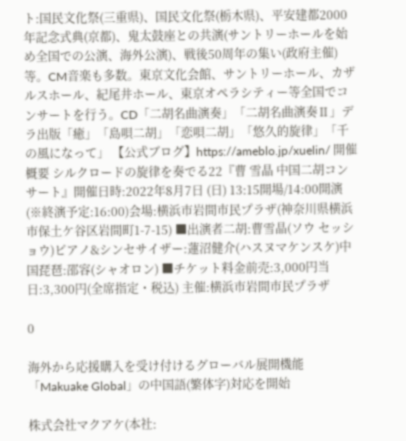ト:国民文化祭(三重県)、国民文化祭(栃木県)、平安建都2000年記念式典(京都)、鬼太鼓座との共演(サントリーホールを始め全国での公演、海外公演)、戦後50周年の集い(政府主催)等。CM音楽も多数。東京文化会館、サントリーホール、カザルスホール、紀尾井ホール、東京オペラシティー等全国でコンサートを行う。CD「二胡名曲演奏」「二胡名曲演奏Ⅱ」デラ出版「癒」「島唄二胡」「恋唄二胡」「悠久的旋律」「千の風になって」 【公式ブログ】https://ameblo.jp/xuelin/ 開催概要 シルクロードの旋律を奏でる22『曹 雪晶 中国二胡コンサート』開催日時:2022年8月7日 (日) 13:15開場/14:00開演(※終演予定:16:00)会場:横浜市岩間市民プラザ(神奈川県横浜市保土ケ谷区岩間町1-7-15) ■出演者二胡:曹雪晶(ソウ セッショウ)ピアノ&シンセサイザー:蓮沼健介(ハスヌマケンスケ)中国琵琶:邵容(シャオロン) ■チケット料金前売:3,000円当日:3,300円(全席指定・税込) 主催:横浜市岩間市民プラザ

0

海外から応援購入を受け付けるグローバル展開機能「Makuake Global」の中国語(繁体字)対応を開始

株式会社マクアケ(本社: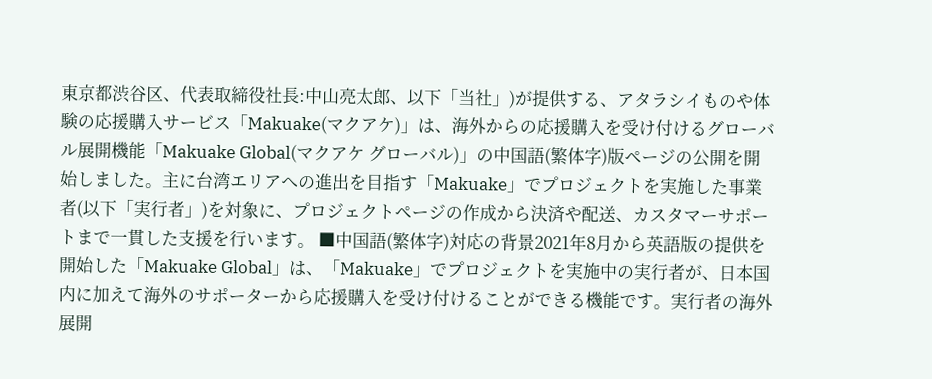東京都渋谷区、代表取締役社長:中山亮太郎、以下「当社」)が提供する、アタラシイものや体験の応援購入サービス「Makuake(マクアケ)」は、海外からの応援購入を受け付けるグローバル展開機能「Makuake Global(マクアケ グローバル)」の中国語(繁体字)版ページの公開を開始しました。主に台湾エリアへの進出を目指す「Makuake」でプロジェクトを実施した事業者(以下「実行者」)を対象に、プロジェクトページの作成から決済や配送、カスタマーサポートまで一貫した支援を行います。 ■中国語(繁体字)対応の背景2021年8月から英語版の提供を開始した「Makuake Global」は、「Makuake」でプロジェクトを実施中の実行者が、日本国内に加えて海外のサポーターから応援購入を受け付けることができる機能です。実行者の海外展開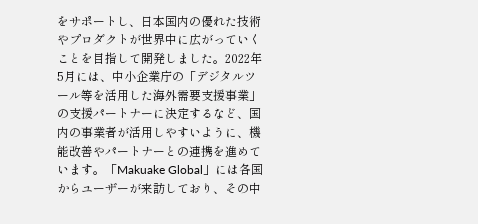をサポートし、日本国内の優れた技術やプロダクトが世界中に広がっていくことを目指して開発しました。2022年5月には、中小企業庁の「デジタルツール等を活用した海外需要支援事業」の支援パートナーに決定するなど、国内の事業者が活用しやすいように、機能改善やパートナーとの連携を進めています。「Makuake Global」には各国からユーザーが来訪しており、その中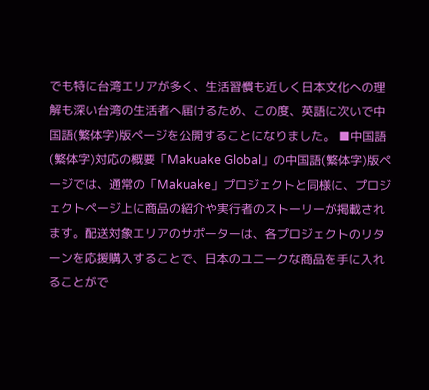でも特に台湾エリアが多く、生活習慣も近しく日本文化への理解も深い台湾の生活者へ届けるため、この度、英語に次いで中国語(繁体字)版ページを公開することになりました。 ■中国語(繁体字)対応の概要「Makuake Global」の中国語(繁体字)版ページでは、通常の「Makuake」プロジェクトと同様に、プロジェクトページ上に商品の紹介や実行者のストーリーが掲載されます。配送対象エリアのサポーターは、各プロジェクトのリターンを応援購入することで、日本のユニークな商品を手に入れることがで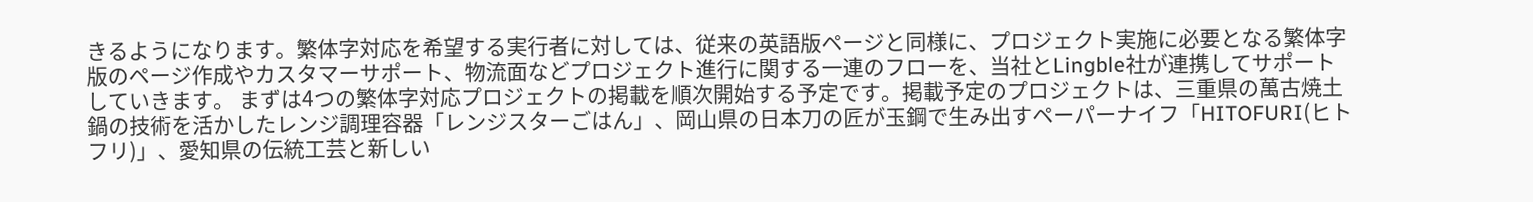きるようになります。繁体字対応を希望する実行者に対しては、従来の英語版ページと同様に、プロジェクト実施に必要となる繁体字版のページ作成やカスタマーサポート、物流面などプロジェクト進行に関する一連のフローを、当社とLingble社が連携してサポートしていきます。 まずは4つの繁体字対応プロジェクトの掲載を順次開始する予定です。掲載予定のプロジェクトは、三重県の萬古焼土鍋の技術を活かしたレンジ調理容器「レンジスターごはん」、岡山県の日本刀の匠が玉鋼で生み出すペーパーナイフ「HITOFURI(ヒトフリ)」、愛知県の伝統工芸と新しい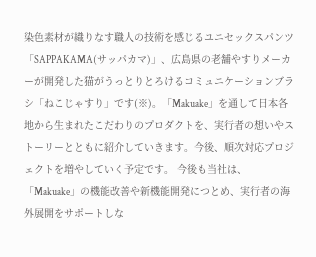染色素材が織りなす職人の技術を感じるユニセックスパンツ「SAPPAKAMA(サッパカマ)」、広島県の老舗やすりメーカーが開発した猫がうっとりとろけるコミュニケーションブラシ「ねこじゃすり」です(※)。「Makuake」を通して日本各地から生まれたこだわりのプロダクトを、実行者の想いやストーリーとともに紹介していきます。今後、順次対応プロジェクトを増やしていく予定です。 今後も当社は、「Makuake」の機能改善や新機能開発につとめ、実行者の海外展開をサポートしな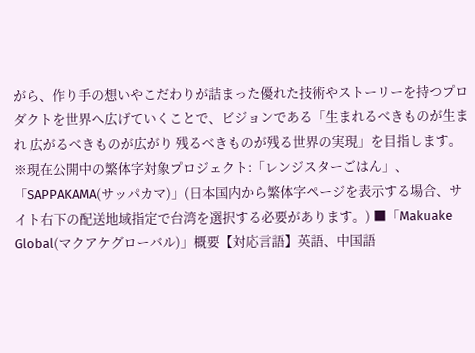がら、作り手の想いやこだわりが詰まった優れた技術やストーリーを持つプロダクトを世界へ広げていくことで、ビジョンである「生まれるべきものが生まれ 広がるべきものが広がり 残るべきものが残る世界の実現」を目指します。 ※現在公開中の繁体字対象プロジェクト:「レンジスターごはん」、「SAPPAKAMA(サッパカマ)」(日本国内から繁体字ページを表示する場合、サイト右下の配送地域指定で台湾を選択する必要があります。) ■「Makuake Global(マクアケグローバル)」概要【対応言語】英語、中国語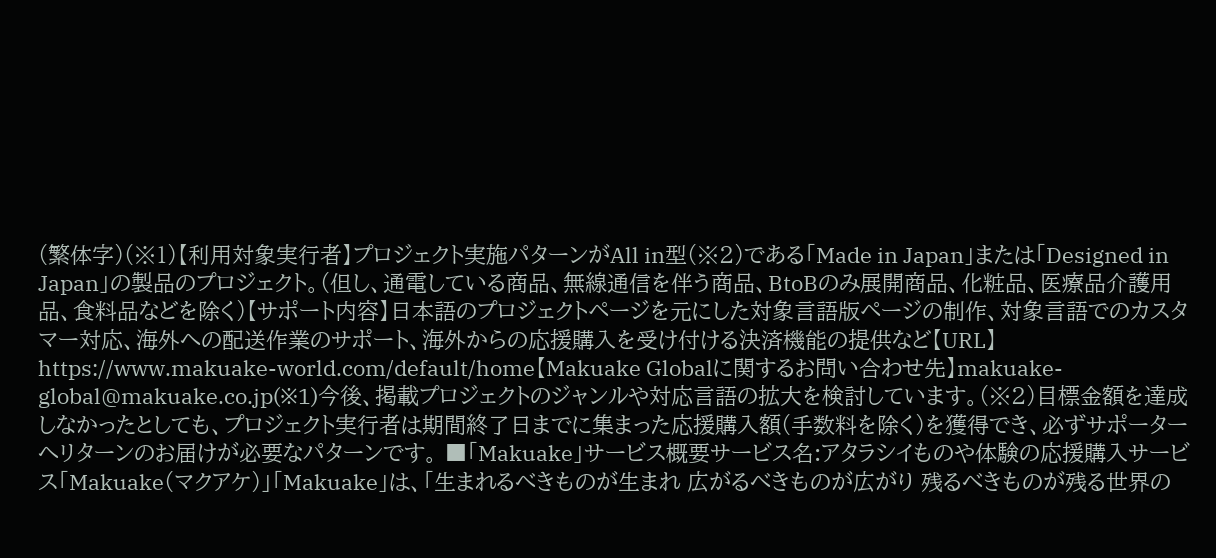(繁体字)(※1)【利用対象実行者】プロジェクト実施パターンがAll in型(※2)である「Made in Japan」または「Designed in Japan」の製品のプロジェクト。(但し、通電している商品、無線通信を伴う商品、BtoBのみ展開商品、化粧品、医療品介護用品、食料品などを除く)【サポート内容】日本語のプロジェクトページを元にした対象言語版ページの制作、対象言語でのカスタマー対応、海外への配送作業のサポート、海外からの応援購入を受け付ける決済機能の提供など【URL】https://www.makuake-world.com/default/home【Makuake Globalに関するお問い合わせ先】makuake-global@makuake.co.jp(※1)今後、掲載プロジェクトのジャンルや対応言語の拡大を検討しています。(※2)目標金額を達成しなかったとしても、プロジェクト実行者は期間終了日までに集まった応援購入額(手数料を除く)を獲得でき、必ずサポーターへリターンのお届けが必要なパターンです。 ■「Makuake」サービス概要サービス名:アタラシイものや体験の応援購入サービス「Makuake(マクアケ)」「Makuake」は、「生まれるべきものが生まれ 広がるべきものが広がり 残るべきものが残る世界の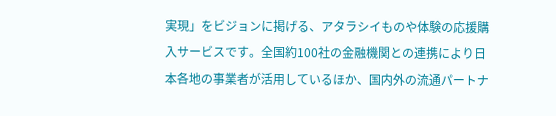実現」をビジョンに掲げる、アタラシイものや体験の応援購入サービスです。全国約100社の金融機関との連携により日本各地の事業者が活用しているほか、国内外の流通パートナ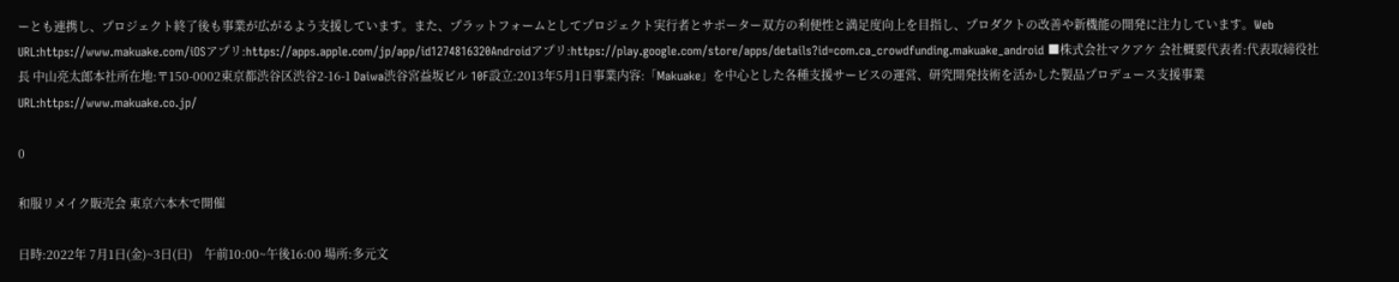ーとも連携し、プロジェクト終了後も事業が広がるよう支援しています。また、プラットフォームとしてプロジェクト実行者とサポーター双方の利便性と満足度向上を目指し、プロダクトの改善や新機能の開発に注力しています。Web URL:https://www.makuake.com/iOSアプリ:https://apps.apple.com/jp/app/id1274816320Androidアプリ:https://play.google.com/store/apps/details?id=com.ca_crowdfunding.makuake_android ■株式会社マクアケ 会社概要代表者:代表取締役社長 中山亮太郎本社所在地:〒150-0002東京都渋谷区渋谷2-16-1 Daiwa渋谷宮益坂ビル 10F設立:2013年5月1日事業内容:「Makuake」を中心とした各種支援サービスの運営、研究開発技術を活かした製品プロデュース支援事業URL:https://www.makuake.co.jp/

0

和服リメイク販売会 東京六本木で開催

日時:2022年 7月1日(金)~3日(日)    午前10:00~午後16:00 場所:多元文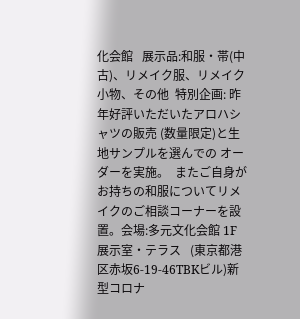化会館   展示品:和服・帯(中古)、リメイク服、リメイク小物、その他  特別企画: 昨年好評いただいたアロハシャツの販売 (数量限定)と生地サンプルを選んでの オーダーを実施。  またご自身がお持ちの和服についてリメ イクのご相談コーナーを設置。会場:多元文化会館 1F展示室・テラス   (東京都港区赤坂6-19-46TBKビル)新型コロナ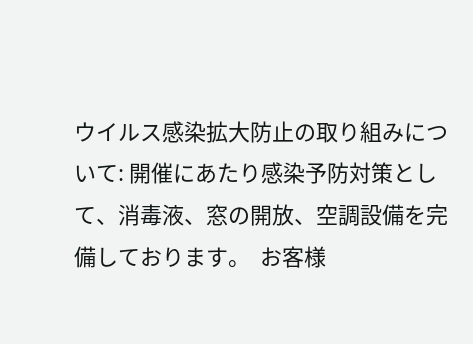ウイルス感染拡大防止の取り組みについて: 開催にあたり感染予防対策として、消毒液、窓の開放、空調設備を完備しております。  お客様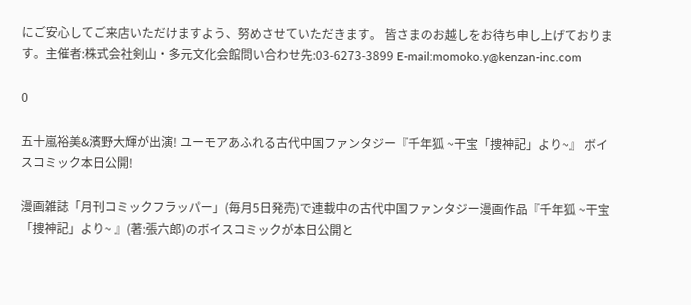にご安心してご来店いただけますよう、努めさせていただきます。 皆さまのお越しをお待ち申し上げております。主催者:株式会社剣山・多元文化会館問い合わせ先:03-6273-3899 E-mail:momoko.y@kenzan-inc.com

0

五十嵐裕美&濱野大輝が出演! ユーモアあふれる古代中国ファンタジー『千年狐 ~干宝「捜神記」より~』 ボイスコミック本日公開!

漫画雑誌「月刊コミックフラッパー」(毎月5日発売)で連載中の古代中国ファンタジー漫画作品『千年狐 ~干宝「捜神記」より~ 』(著:張六郎)のボイスコミックが本日公開と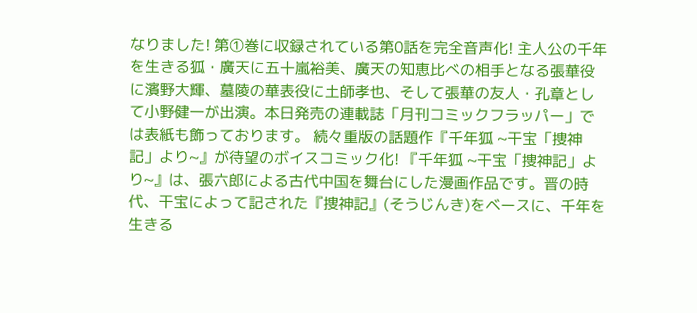なりました! 第①巻に収録されている第0話を完全音声化! 主人公の千年を生きる狐・廣天に五十嵐裕美、廣天の知恵比べの相手となる張華役に濱野大輝、墓陵の華表役に土師孝也、そして張華の友人・孔章として小野健一が出演。本日発売の連載誌「月刊コミックフラッパー」では表紙も飾っております。 続々重版の話題作『千年狐 ~干宝「捜神記」より~』が待望のボイスコミック化! 『千年狐 ~干宝「捜神記」より~』は、張六郎による古代中国を舞台にした漫画作品です。晋の時代、干宝によって記された『捜神記』(そうじんき)をベースに、千年を生きる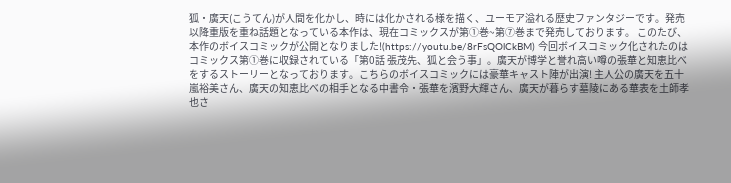狐・廣天(こうてん)が人間を化かし、時には化かされる様を描く、ユーモア溢れる歴史ファンタジーです。発売以降重版を重ね話題となっている本作は、現在コミックスが第①巻~第⑦巻まで発売しております。 このたび、本作のボイスコミックが公開となりました!(https://youtu.be/8rFsQOlCkBM) 今回ボイスコミック化されたのはコミックス第①巻に収録されている「第0話 張茂先、狐と会う事」。廣天が博学と誉れ高い噂の張華と知恵比べをするストーリーとなっております。こちらのボイスコミックには豪華キャスト陣が出演! 主人公の廣天を五十嵐裕美さん、廣天の知恵比べの相手となる中書令・張華を濱野大輝さん、廣天が暮らす墓陵にある華表を土師孝也さ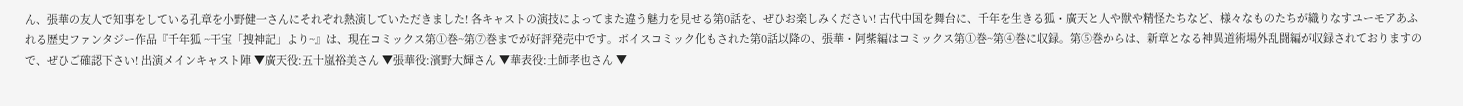ん、張華の友人で知事をしている孔章を小野健一さんにそれぞれ熱演していただきました! 各キャストの演技によってまた違う魅力を見せる第0話を、ぜひお楽しみください! 古代中国を舞台に、千年を生きる狐・廣天と人や獣や精怪たちなど、様々なものたちが織りなすユーモアあふれる歴史ファンタジー作品『千年狐 ~干宝「捜神記」より~』は、現在コミックス第①巻~第⑦巻までが好評発売中です。ボイスコミック化もされた第0話以降の、張華・阿紫編はコミックス第①巻~第④巻に収録。第⑤巻からは、新章となる神異道術場外乱闘編が収録されておりますので、ぜひご確認下さい! 出演メインキャスト陣 ▼廣天役:五十嵐裕美さん ▼張華役:濱野大輝さん ▼華表役:土師孝也さん ▼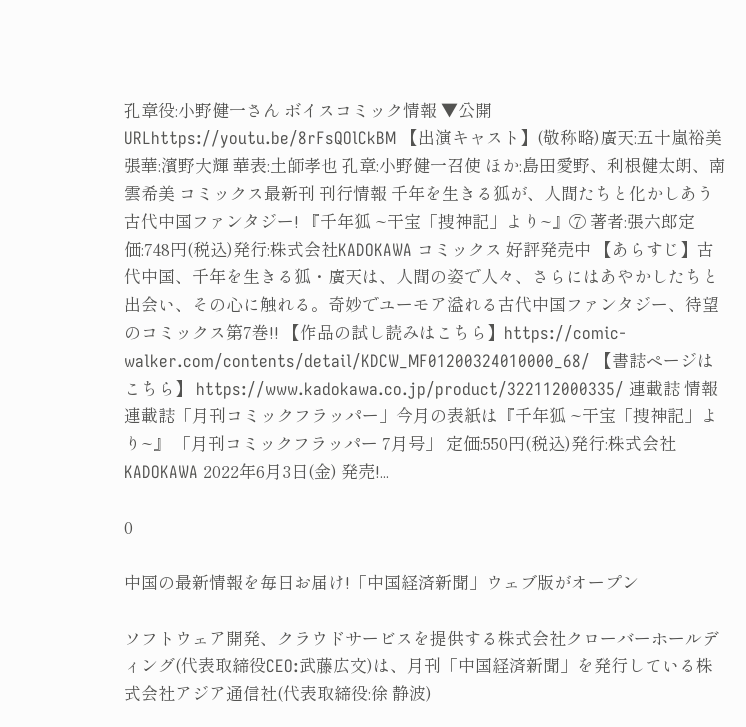孔章役:小野健一さん ボイスコミック情報 ▼公開URLhttps://youtu.be/8rFsQOlCkBM 【出演キャスト】(敬称略)廣天:五十嵐裕美 張華:濱野大輝 華表:土師孝也 孔章:小野健一召使 ほか:島田愛野、利根健太朗、南雲希美 コミックス最新刊 刊行情報 千年を生きる狐が、人間たちと化かしあう古代中国ファンタジー! 『千年狐 ~干宝「捜神記」より~』⑦ 著者:張六郎定価:748円(税込)発行:株式会社KADOKAWA コミックス 好評発売中 【あらすじ】古代中国、千年を生きる狐・廣天は、人間の姿で人々、さらにはあやかしたちと出会い、その心に触れる。奇妙でユーモア溢れる古代中国ファンタジー、待望のコミックス第7巻!! 【作品の試し読みはこちら】https://comic-walker.com/contents/detail/KDCW_MF01200324010000_68/ 【書誌ページはこちら】 https://www.kadokawa.co.jp/product/322112000335/ 連載誌 情報 連載誌「月刊コミックフラッパー」今月の表紙は『千年狐 ~干宝「捜神記」より~』 「月刊コミックフラッパー 7月号」 定価:550円(税込)発行:株式会社KADOKAWA 2022年6月3日(金) 発売!...

0

中国の最新情報を毎日お届け!「中国経済新聞」ウェブ版がオープン

ソフトウェア開発、クラウドサービスを提供する株式会社クローバーホールディング(代表取締役CEO:武藤広文)は、月刊「中国経済新聞」を発行している株式会社アジア通信社(代表取締役:徐 静波)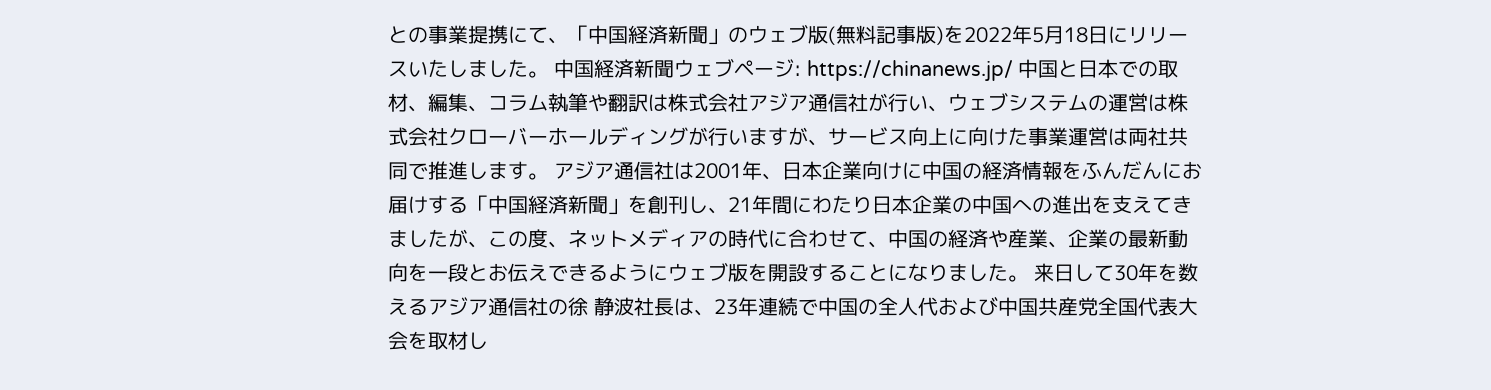との事業提携にて、「中国経済新聞」のウェブ版(無料記事版)を2022年5月18日にリリースいたしました。 中国経済新聞ウェブページ: https://chinanews.jp/ 中国と日本での取材、編集、コラム執筆や翻訳は株式会社アジア通信社が行い、ウェブシステムの運営は株式会社クローバーホールディングが行いますが、サービス向上に向けた事業運営は両社共同で推進します。 アジア通信社は2001年、日本企業向けに中国の経済情報をふんだんにお届けする「中国経済新聞」を創刊し、21年間にわたり日本企業の中国への進出を支えてきましたが、この度、ネットメディアの時代に合わせて、中国の経済や産業、企業の最新動向を一段とお伝えできるようにウェブ版を開設することになりました。 来日して30年を数えるアジア通信社の徐 静波社長は、23年連続で中国の全人代および中国共産党全国代表大会を取材し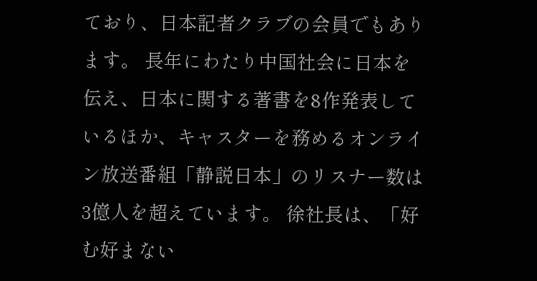ており、日本記者クラブの会員でもあります。 長年にわたり中国社会に日本を伝え、日本に関する著書を8作発表しているほか、キャスターを務めるオンライン放送番組「静説日本」のリスナー数は3億人を超えています。 徐社長は、「好む好まない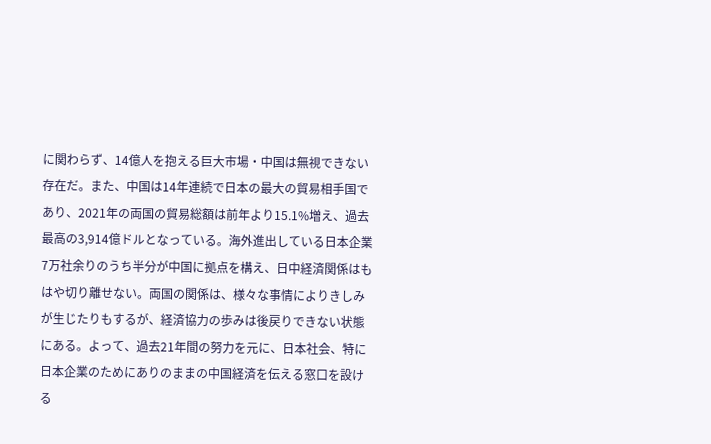に関わらず、14億人を抱える巨大市場・中国は無視できない存在だ。また、中国は14年連続で日本の最大の貿易相手国であり、2021年の両国の貿易総額は前年より15.1%増え、過去最高の3,914億ドルとなっている。海外進出している日本企業7万社余りのうち半分が中国に拠点を構え、日中経済関係はもはや切り離せない。両国の関係は、様々な事情によりきしみが生じたりもするが、経済協力の歩みは後戻りできない状態にある。よって、過去21年間の努力を元に、日本社会、特に日本企業のためにありのままの中国経済を伝える窓口を設ける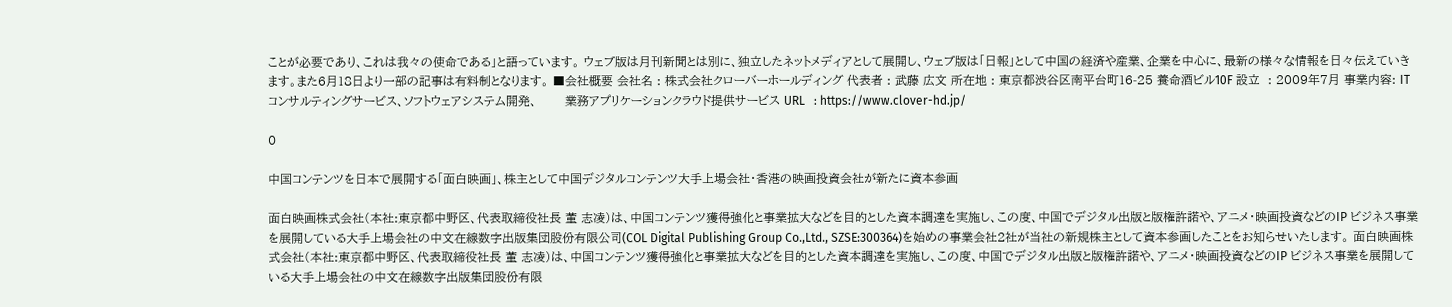ことが必要であり、これは我々の使命である」と語っています。 ウェブ版は月刊新聞とは別に、独立したネットメディアとして展開し、ウェブ版は「日報」として中国の経済や産業、企業を中心に、最新の様々な情報を日々伝えていきます。また6月18日より一部の記事は有料制となります。 ■会社概要 会社名 : 株式会社クローバーホールディング 代表者 : 武藤 広文 所在地 : 東京都渋谷区南平台町16-25 養命酒ビル10F 設立  : 2009年7月 事業内容: ITコンサルティングサービス、ソフトウェアシステム開発、       業務アプリケーションクラウド提供サービス URL   : https://www.clover-hd.jp/

0

中国コンテンツを日本で展開する「面白映画」、株主として中国デジタルコンテンツ大手上場会社・香港の映画投資会社が新たに資本参画

面白映画株式会社(本社:東京都中野区、代表取締役社長 董 志凌)は、中国コンテンツ獲得強化と事業拡大などを目的とした資本調達を実施し、この度、中国でデジタル出版と版権許諾や、アニメ・映画投資などのIP ビジネス事業を展開している大手上場会社の中文在線数字出版集団股份有限公司(COL Digital Publishing Group Co.,Ltd., SZSE:300364)を始めの事業会社2社が当社の新規株主として資本参画したことをお知らせいたします。 面白映画株式会社(本社:東京都中野区、代表取締役社長 董 志凌)は、中国コンテンツ獲得強化と事業拡大などを目的とした資本調達を実施し、この度、中国でデジタル出版と版権許諾や、アニメ・映画投資などのIP ビジネス事業を展開している大手上場会社の中文在線数字出版集団股份有限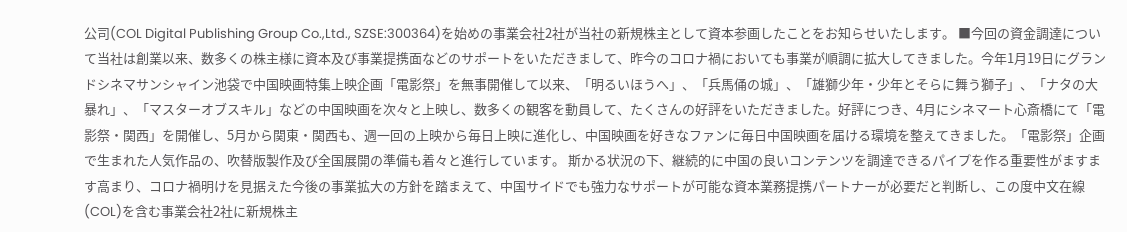公司(COL Digital Publishing Group Co.,Ltd., SZSE:300364)を始めの事業会社2社が当社の新規株主として資本参画したことをお知らせいたします。 ■今回の資金調達について当社は創業以来、数多くの株主様に資本及び事業提携面などのサポートをいただきまして、昨今のコロナ禍においても事業が順調に拡大してきました。今年1月19日にグランドシネマサンシャイン池袋で中国映画特集上映企画「電影祭」を無事開催して以来、「明るいほうへ」、「兵馬俑の城」、「雄獅少年・少年とそらに舞う獅子」、「ナタの大暴れ」、「マスターオブスキル」などの中国映画を次々と上映し、数多くの観客を動員して、たくさんの好評をいただきました。好評につき、4月にシネマート心斎橋にて「電影祭・関西」を開催し、5月から関東・関西も、週一回の上映から毎日上映に進化し、中国映画を好きなファンに毎日中国映画を届ける環境を整えてきました。「電影祭」企画で生まれた人気作品の、吹替版製作及び全国展開の準備も着々と進行しています。 斯かる状況の下、継続的に中国の良いコンテンツを調達できるパイプを作る重要性がますます高まり、コロナ禍明けを見据えた今後の事業拡大の方針を踏まえて、中国サイドでも強力なサポートが可能な資本業務提携パートナーが必要だと判断し、この度中文在線(COL)を含む事業会社2社に新規株主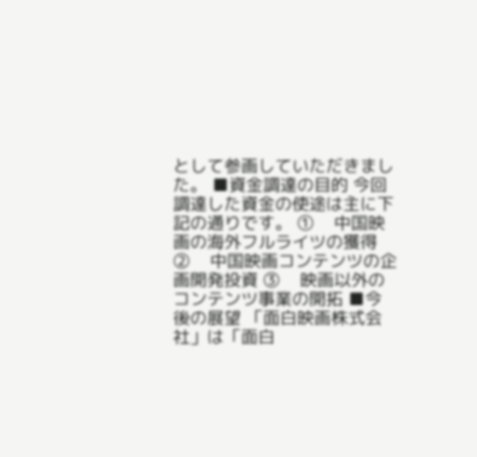として参画していただきました。 ■資金調達の目的 今回調達した資金の使途は主に下記の通りです。 ①    中国映画の海外フルライツの獲得 ②    中国映画コンテンツの企画開発投資 ③    映画以外のコンテンツ事業の開拓 ■今後の展望 「面白映画株式会社」は「面白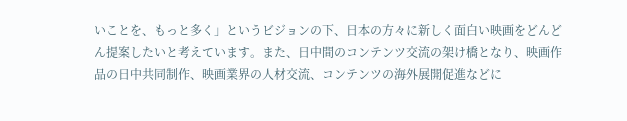いことを、もっと多く」というビジョンの下、日本の方々に新しく面白い映画をどんどん提案したいと考えています。また、日中間のコンテンツ交流の架け橋となり、映画作品の日中共同制作、映画業界の人材交流、コンテンツの海外展開促進などに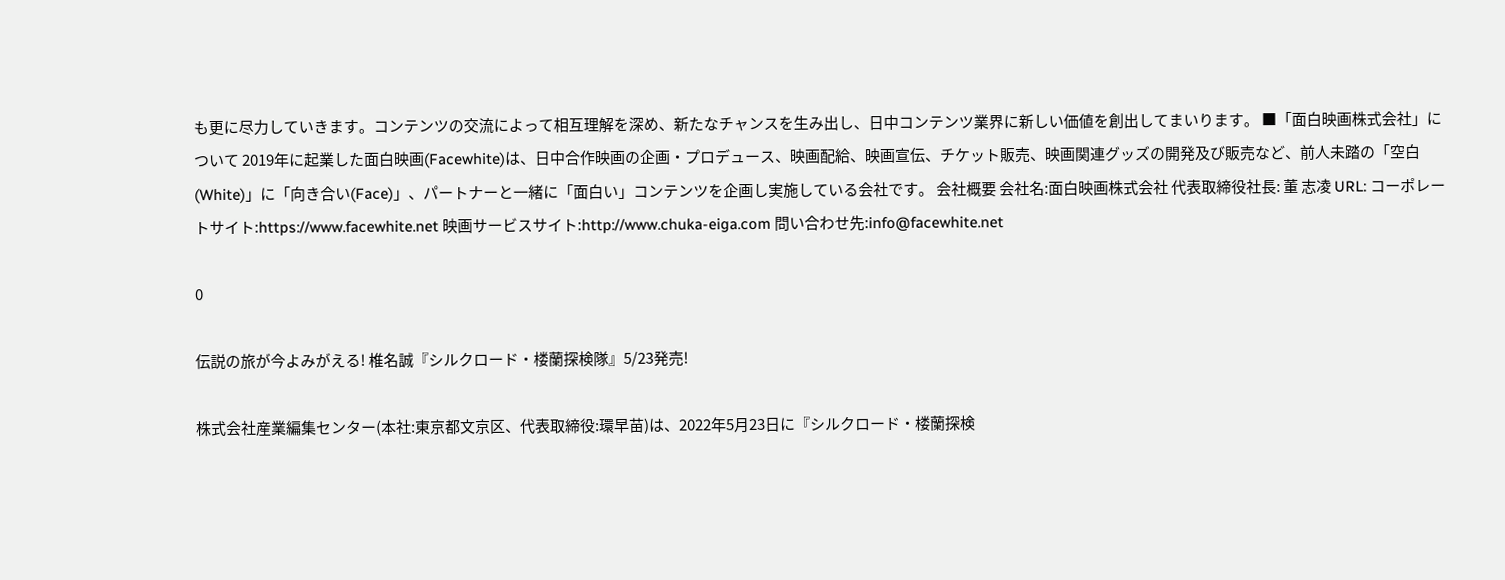も更に尽力していきます。コンテンツの交流によって相互理解を深め、新たなチャンスを生み出し、日中コンテンツ業界に新しい価値を創出してまいります。 ■「面白映画株式会社」について 2019年に起業した面白映画(Facewhite)は、日中合作映画の企画・プロデュース、映画配給、映画宣伝、チケット販売、映画関連グッズの開発及び販売など、前人未踏の「空白(White)」に「向き合い(Face)」、パートナーと一緒に「面白い」コンテンツを企画し実施している会社です。 会社概要 会社名:面白映画株式会社 代表取締役社長: 董 志凌 URL: コーポレートサイト:https://www.facewhite.net 映画サービスサイト:http://www.chuka-eiga.com 問い合わせ先:info@facewhite.net

0

伝説の旅が今よみがえる! 椎名誠『シルクロード・楼蘭探検隊』5/23発売!

株式会社産業編集センター(本社:東京都文京区、代表取締役:環早苗)は、2022年5月23日に『シルクロード・楼蘭探検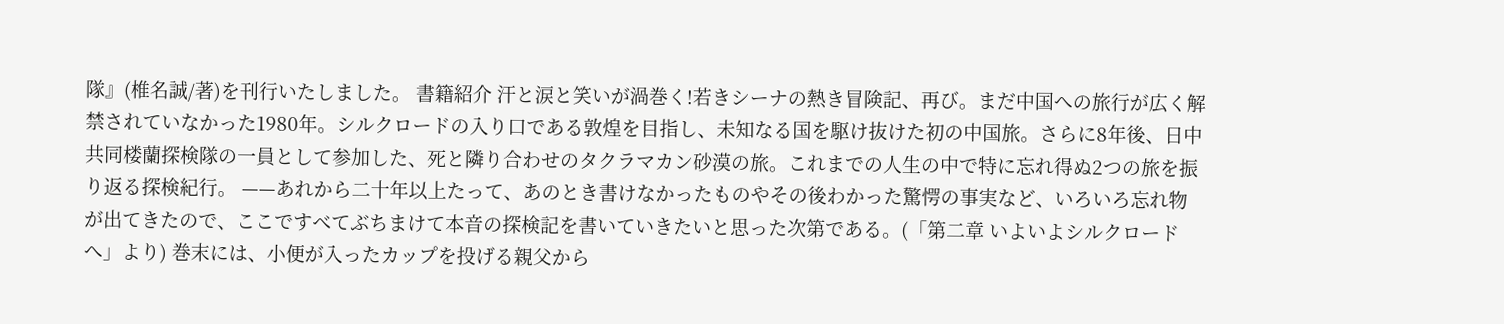隊』(椎名誠/著)を刊行いたしました。 書籍紹介 汗と涙と笑いが渦巻く!若きシーナの熱き冒険記、再び。まだ中国への旅行が広く解禁されていなかった1980年。シルクロードの入り口である敦煌を目指し、未知なる国を駆け抜けた初の中国旅。さらに8年後、日中共同楼蘭探検隊の一員として参加した、死と隣り合わせのタクラマカン砂漠の旅。これまでの人生の中で特に忘れ得ぬ2つの旅を振り返る探検紀行。 ——あれから二十年以上たって、あのとき書けなかったものやその後わかった驚愕の事実など、いろいろ忘れ物が出てきたので、ここですべてぶちまけて本音の探検記を書いていきたいと思った次第である。(「第二章 いよいよシルクロードへ」より) 巻末には、小便が入ったカップを投げる親父から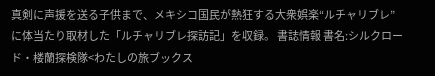真剣に声援を送る子供まで、メキシコ国民が熱狂する大衆娯楽“ルチャリブレ”に体当たり取材した「ルチャリブレ探訪記」を収録。 書誌情報 書名:シルクロード・楼蘭探検隊<わたしの旅ブックス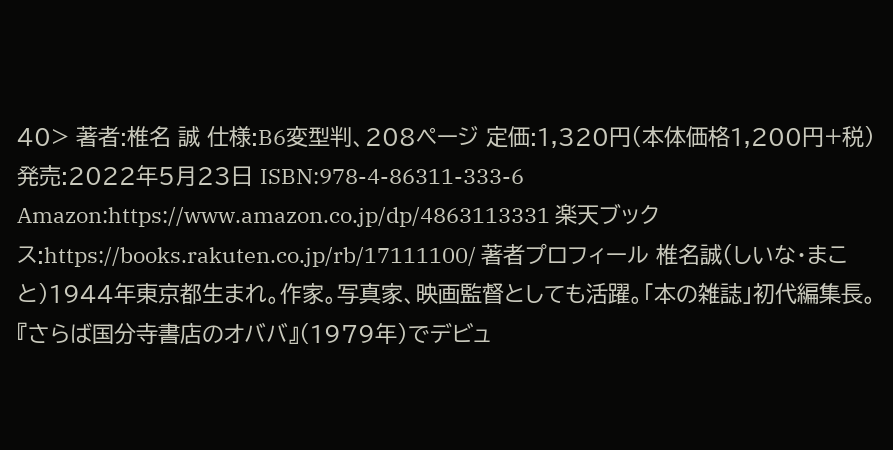40> 著者:椎名 誠 仕様:B6変型判、208ページ 定価:1,320円(本体価格1,200円+税) 発売:2022年5月23日 ISBN:978-4-86311-333-6 Amazon:https://www.amazon.co.jp/dp/4863113331 楽天ブックス:https://books.rakuten.co.jp/rb/17111100/ 著者プロフィール 椎名誠(しいな・まこと)1944年東京都生まれ。作家。写真家、映画監督としても活躍。「本の雑誌」初代編集長。『さらば国分寺書店のオババ』(1979年)でデビュ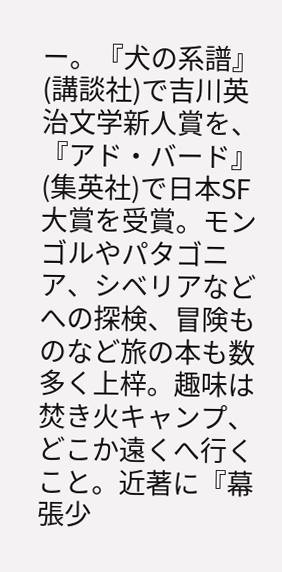ー。『犬の系譜』(講談社)で吉川英治文学新人賞を、『アド・バード』(集英社)で日本SF大賞を受賞。モンゴルやパタゴニア、シベリアなどへの探検、冒険ものなど旅の本も数多く上梓。趣味は焚き火キャンプ、どこか遠くへ行くこと。近著に『幕張少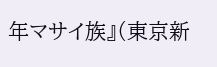年マサイ族』(東京新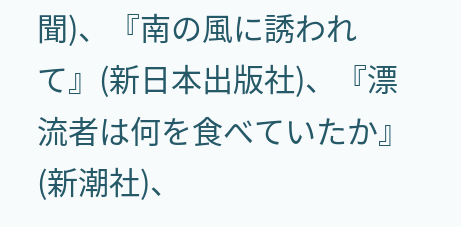聞)、『南の風に誘われて』(新日本出版社)、『漂流者は何を食べていたか』(新潮社)、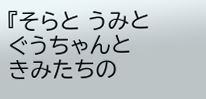『そらと うみと ぐうちゃんと きみたちの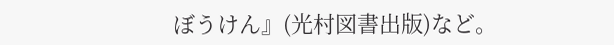ぼうけん』(光村図書出版)など。